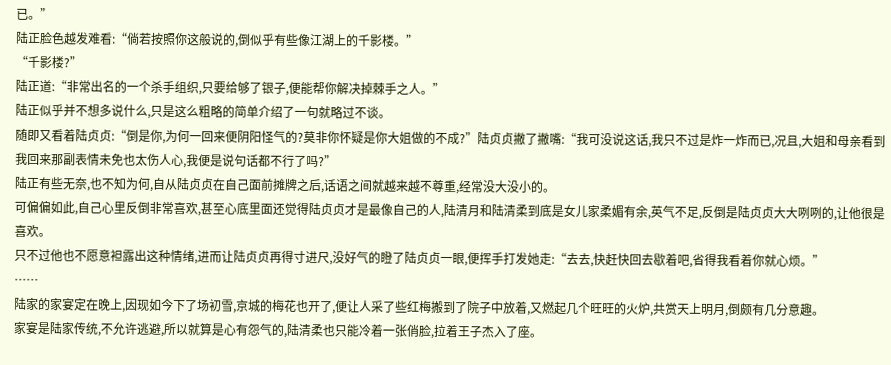已。”
陆正脸色越发难看:“倘若按照你这般说的,倒似乎有些像江湖上的千影楼。”
“千影楼?”
陆正道:“非常出名的一个杀手组织,只要给够了银子,便能帮你解决掉棘手之人。”
陆正似乎并不想多说什么,只是这么粗略的简单介绍了一句就略过不谈。
随即又看着陆贞贞:“倒是你,为何一回来便阴阳怪气的?莫非你怀疑是你大姐做的不成?”陆贞贞撇了撇嘴:“我可没说这话,我只不过是炸一炸而已,况且,大姐和母亲看到我回来那副表情未免也太伤人心,我便是说句话都不行了吗?”
陆正有些无奈,也不知为何,自从陆贞贞在自己面前摊牌之后,话语之间就越来越不尊重,经常没大没小的。
可偏偏如此,自己心里反倒非常喜欢,甚至心底里面还觉得陆贞贞才是最像自己的人,陆清月和陆清柔到底是女儿家柔媚有余,英气不足,反倒是陆贞贞大大咧咧的,让他很是喜欢。
只不过他也不愿意袒露出这种情绪,进而让陆贞贞再得寸进尺,没好气的瞪了陆贞贞一眼,便挥手打发她走:“去去,快赶快回去歇着吧,省得我看着你就心烦。”
……
陆家的家宴定在晚上,因现如今下了场初雪,京城的梅花也开了,便让人采了些红梅搬到了院子中放着,又燃起几个旺旺的火炉,共赏天上明月,倒颇有几分意趣。
家宴是陆家传统,不允许逃避,所以就算是心有怨气的,陆清柔也只能冷着一张俏脸,拉着王子杰入了座。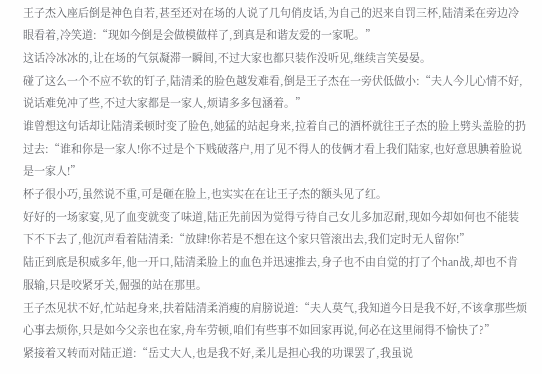王子杰入座后倒是神色自若,甚至还对在场的人说了几句俏皮话,为自己的迟来自罚三杯,陆清柔在旁边冷眼看着,冷笑道:“现如今倒是会做模做样了,到真是和谐友爱的一家呢。”
这话冷冰冰的,让在场的气氛凝滞一瞬间,不过大家也都只装作没听见,继续言笑晏晏。
碰了这么一个不应不软的钉子,陆清柔的脸色越发难看,倒是王子杰在一旁伏低做小:“夫人今儿心情不好,说话难免冲了些,不过大家都是一家人,烦请多多包涵着。”
谁曾想这句话却让陆清柔顿时变了脸色,她猛的站起身来,拉着自己的酒杯就往王子杰的脸上劈头盖脸的扔过去:“谁和你是一家人!你不过是个下贱破落户,用了见不得人的伎俩才看上我们陆家,也好意思腆着脸说是一家人!”
杯子很小巧,虽然说不重,可是砸在脸上,也实实在在让王子杰的额头见了红。
好好的一场家宴,见了血变就变了味道,陆正先前因为觉得亏待自己女儿多加忍耐,现如今却如何也不能装下不下去了,他沉声看着陆清柔:“放肆!你若是不想在这个家只管滚出去,我们定时无人留你!”
陆正到底是积威多年,他一开口,陆清柔脸上的血色并迅速推去,身子也不由自觉的打了个han战,却也不肯服输,只是咬紧牙关,倔强的站在那里。
王子杰见状不好,忙站起身来,扶着陆清柔消瘦的肩膀说道:“夫人莫气,我知道今日是我不好,不该拿那些烦心事去烦你,只是如今父亲也在家,舟车劳顿,咱们有些事不如回家再说,何必在这里闹得不愉快了?”
紧接着又转而对陆正道:“岳丈大人,也是我不好,柔儿是担心我的功课罢了,我虽说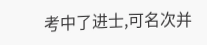考中了进士,可名次并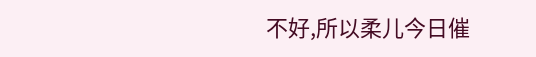不好,所以柔儿今日催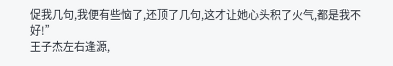促我几句,我便有些恼了,还顶了几句,这才让她心头积了火气,都是我不好!”
王子杰左右逢源,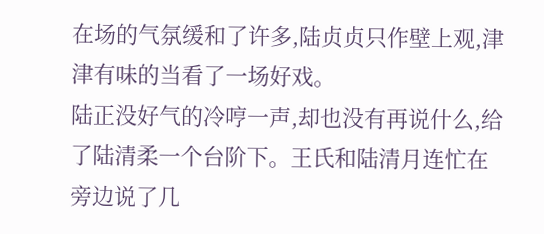在场的气氛缓和了许多,陆贞贞只作壁上观,津津有味的当看了一场好戏。
陆正没好气的冷哼一声,却也没有再说什么,给了陆清柔一个台阶下。王氏和陆清月连忙在旁边说了几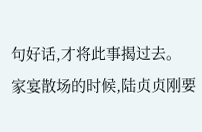句好话,才将此事揭过去。
家宴散场的时候,陆贞贞刚要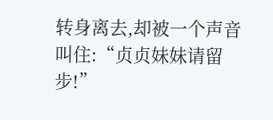转身离去,却被一个声音叫住:“贞贞妹妹请留步!”